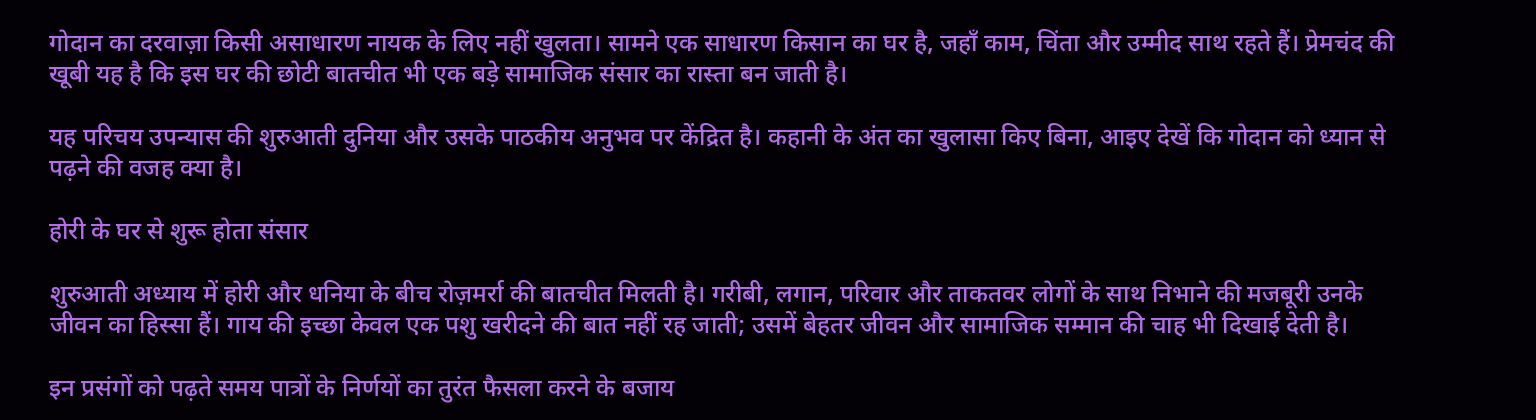गोदान का दरवाज़ा किसी असाधारण नायक के लिए नहीं खुलता। सामने एक साधारण किसान का घर है, जहाँ काम, चिंता और उम्मीद साथ रहते हैं। प्रेमचंद की खूबी यह है कि इस घर की छोटी बातचीत भी एक बड़े सामाजिक संसार का रास्ता बन जाती है।

यह परिचय उपन्यास की शुरुआती दुनिया और उसके पाठकीय अनुभव पर केंद्रित है। कहानी के अंत का खुलासा किए बिना, आइए देखें कि गोदान को ध्यान से पढ़ने की वजह क्या है।

होरी के घर से शुरू होता संसार

शुरुआती अध्याय में होरी और धनिया के बीच रोज़मर्रा की बातचीत मिलती है। गरीबी, लगान, परिवार और ताकतवर लोगों के साथ निभाने की मजबूरी उनके जीवन का हिस्सा हैं। गाय की इच्छा केवल एक पशु खरीदने की बात नहीं रह जाती; उसमें बेहतर जीवन और सामाजिक सम्मान की चाह भी दिखाई देती है।

इन प्रसंगों को पढ़ते समय पात्रों के निर्णयों का तुरंत फैसला करने के बजाय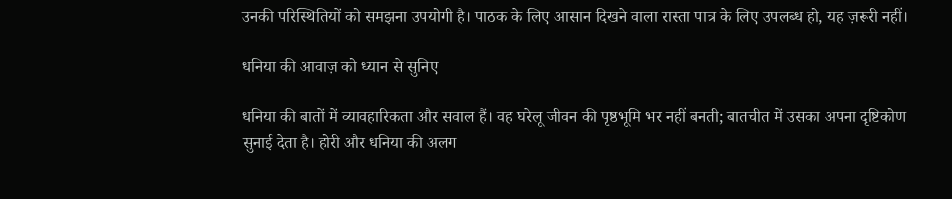उनकी परिस्थितियों को समझना उपयोगी है। पाठक के लिए आसान दिखने वाला रास्ता पात्र के लिए उपलब्ध हो, यह ज़रूरी नहीं।

धनिया की आवाज़ को ध्यान से सुनिए

धनिया की बातों में व्यावहारिकता और सवाल हैं। वह घरेलू जीवन की पृष्ठभूमि भर नहीं बनती; बातचीत में उसका अपना दृष्टिकोण सुनाई देता है। होरी और धनिया की अलग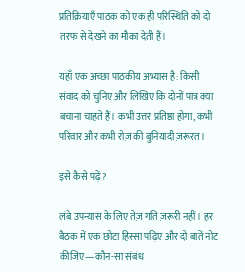प्रतिक्रियाएँ पाठक को एक ही परिस्थिति को दो तरफ से देखने का मौका देती हैं।

यहाँ एक अच्छा पाठकीय अभ्यास है: किसी संवाद को चुनिए और लिखिए कि दोनों पात्र क्या बचाना चाहते हैं। कभी उत्तर प्रतिष्ठा होगा, कभी परिवार और कभी रोज़ की बुनियादी ज़रूरत।

इसे कैसे पढ़ें?

लंबे उपन्यास के लिए तेज़ गति ज़रूरी नहीं। हर बैठक में एक छोटा हिस्सा पढ़िए और दो बातें नोट कीजिए—कौन-सा संबंध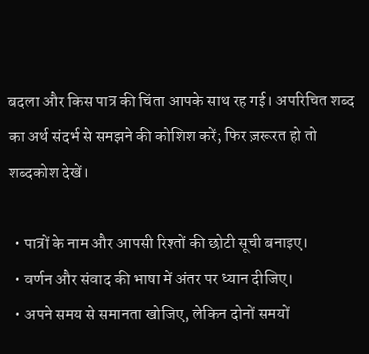बदला और किस पात्र की चिंता आपके साथ रह गई। अपरिचित शब्द का अर्थ संदर्भ से समझने की कोशिश करें; फिर ज़रूरत हो तो शब्दकोश देखें।

  • पात्रों के नाम और आपसी रिश्तों की छोटी सूची बनाइए।
  • वर्णन और संवाद की भाषा में अंतर पर ध्यान दीजिए।
  • अपने समय से समानता खोजिए, लेकिन दोनों समयों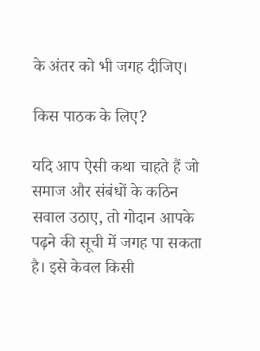के अंतर को भी जगह दीजिए।

किस पाठक के लिए?

यदि आप ऐसी कथा चाहते हैं जो समाज और संबंधों के कठिन सवाल उठाए, तो गोदान आपके पढ़ने की सूची में जगह पा सकता है। इसे केवल किसी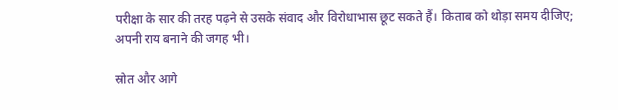परीक्षा के सार की तरह पढ़ने से उसके संवाद और विरोधाभास छूट सकते हैं। किताब को थोड़ा समय दीजिए; अपनी राय बनाने की जगह भी।

स्रोत और आगे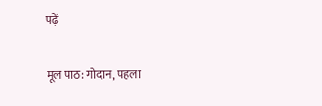पढ़ें

मूल पाठ: गोदान, पहला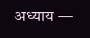अध्याय —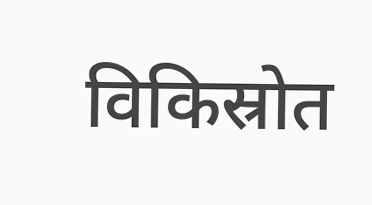विकिस्रोत